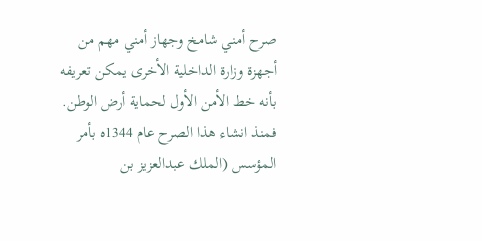صرح أمني شامخ وجهاز أمني مهم من أجهزة وزارة الداخلية الأخرى يمكن تعريفه بأنه خط الأمن الأول لحماية أرض الوطن.
فمنذ انشاء هذا الصرح عام 1344ه بأمر المؤسس (الملك عبدالعزيز بن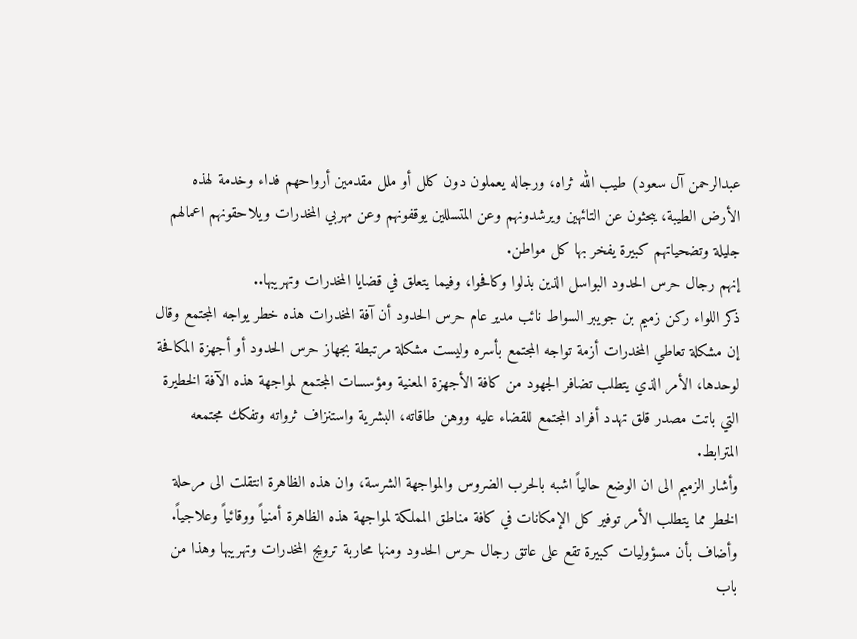عبدالرحمن آل سعود) طيب الله ثراه، ورجاله يعملون دون كلل أو ملل مقدمين أرواحهم فداء وخدمة لهذه الأرض الطيبة، يبحثون عن التائهين ويرشدونهم وعن المتسللين يوقفونهم وعن مهربي المخدرات ويلاحقونهم اعمالهم جليلة وتضحياتهم كبيرة يفخر بها كل مواطن.
إنهم رجال حرس الحدود البواسل الذين بذلوا وكافحوا، وفيما يتعلق في قضايا المخدرات وتهريبها..
ذكر اللواء ركن زميم بن جويبر السواط نائب مدير عام حرس الحدود أن آفة المخدرات هذه خطر يواجه المجتمع وقال إن مشكلة تعاطي المخدرات أزمة تواجه المجتمع بأسره وليست مشكلة مرتبطة بجهاز حرس الحدود أو أجهزة المكافحة لوحدها، الأمر الذي يتطلب تضافر الجهود من كافة الأجهزة المعنية ومؤسسات المجتمع لمواجهة هذه الآفة الخطيرة التي باتت مصدر قلق تهدد أفراد المجتمع للقضاء عليه ووهن طاقاته، البشرية واستنزاف ثرواته وتفكك مجتمعه المترابط.
وأشار الزميم الى ان الوضع حالياً اشبه بالحرب الضروس والمواجهة الشرسة، وان هذه الظاهرة انتقلت الى مرحلة الخطر مما يتطلب الأمر توفير كل الإمكانات في كافة مناطق المملكة لمواجهة هذه الظاهرة أمنياً ووقائياً وعلاجياً.
وأضاف بأن مسؤوليات كبيرة تقع على عاتق رجال حرس الحدود ومنها محاربة ترويج المخدرات وتهريبها وهذا من باب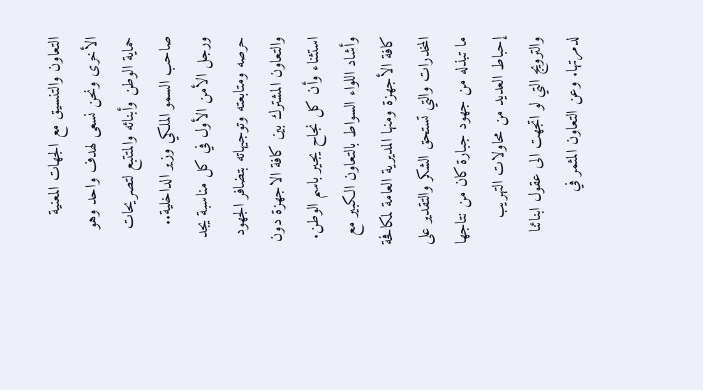التعاون والتنسيق مع الجهات المعنية الأخرى ونحن نسعى لهدف واحد وهو حماية الوطن وأبنائه والمتتبع لتصريحات صاحب السمو الملكي وزير الداخلية.. ورجل الأمن الأول في كل مناسبة يجد حرصه ومتابعته وتوجيهاته بتضافر الجهود والتعاون المشترك بين كافة الاجهزة دون استثناء وأن كل نجاح يجير باسم الوطن.
وأشاد اللواء السواط بالتعاون الكبير مع كافة الأجهزة ومنها المديرية العامة لمكافحة المخدرات والتي تستحق الشكر والتقدير على ما تبذله من جهود جبارة كان من نتاجها إحباط العديد من محاولات التهريب والترويج التي لو اتجهت الى عقول ابنائنا لدمرتها. وعن التعاون المثمر في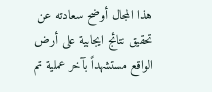هذا المجال أوضح سعادته عن تحقيق نتائج ايجابية على أرض الواقع مستشهداً بآخر عملية تم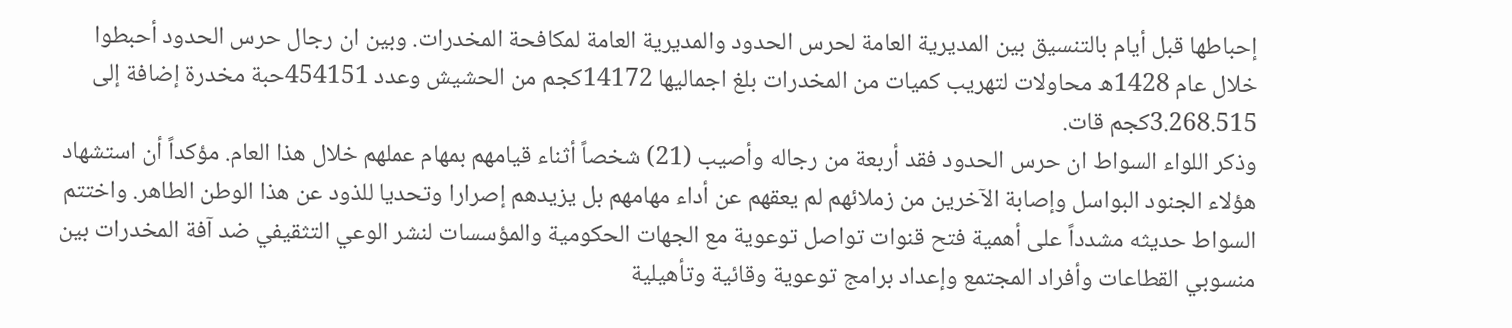إحباطها قبل أيام بالتنسيق بين المديرية العامة لحرس الحدود والمديرية العامة لمكافحة المخدرات. وبين ان رجال حرس الحدود أحبطوا خلال عام 1428ه محاولات لتهريب كميات من المخدرات بلغ اجماليها 14172كجم من الحشيش وعدد 454151حبة مخدرة إضافة إلى 3.268.515كجم قات.
وذكر اللواء السواط ان حرس الحدود فقد أربعة من رجاله وأصيب (21) شخصاً أثناء قيامهم بمهام عملهم خلال هذا العام. مؤكداً أن استشهاد هؤلاء الجنود البواسل وإصابة الآخرين من زملائهم لم يعقهم عن أداء مهامهم بل يزيدهم إصرارا وتحديا للذود عن هذا الوطن الطاهر. واختتم السواط حديثه مشدداً على أهمية فتح قنوات تواصل توعوية مع الجهات الحكومية والمؤسسات لنشر الوعي التثقيفي ضد آفة المخدرات بين منسوبي القطاعات وأفراد المجتمع وإعداد برامج توعوية وقائية وتأهيلية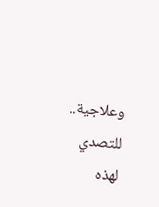وعلاجية.. للتصدي لهذه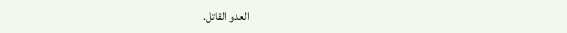العدو القاتل.